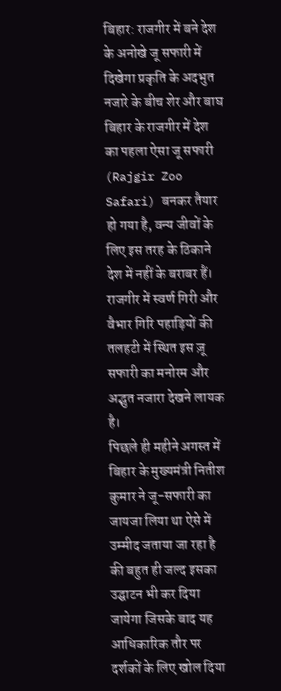बिहार: राजगीर में बने देश के अनोखे जू सफारी में दिखेगा प्रकृति के अदभुत नजारे के बीच शेर और बाघ
बिहार के राजगीर में देश का पहला ऐसा जू सफारी (Rajgir Zoo Safari) बनकर तैयार हो गया है, वन्य जीवों के लिए इस तरह के ठिकाने देश में नहीं के बराबर हैं। राजगीर में स्वर्ण गिरी और वैभार गिरि पहाड़ियों की तलहटी में स्थित इस ज़ू सफारी का मनोरम और अद्भुत नजारा देखने लायक है।
पिछले ही महीने अगस्त में बिहार के मुख्यमंत्री नितीश कुमार ने जू-सफारी का जायजा लिया था ऐसे में उम्मीद जताया जा रहा है की बहुत ही जल्द इसका उद्घाटन भी कर दिया जायेगा जिसके बाद यह आधिकारिक तौर पर दर्शकों के लिए खोल दिया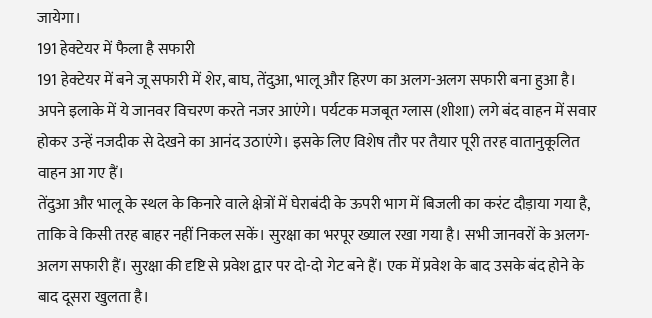जायेगा।
191 हेक्टेयर में फैला है सफारी
191 हेक्टेयर में बने जू सफारी में शेर, बाघ, तेंदुआ, भालू और हिरण का अलग-अलग सफारी बना हुआ है। अपने इलाके में ये जानवर विचरण करते नजर आएंगे। पर्यटक मजबूत ग्लास (शीशा) लगे बंद वाहन में सवार होकर उन्हें नजदीक से देखने का आनंद उठाएंगे। इसके लिए विशेष तौर पर तैयार पूरी तरह वातानुकूलित वाहन आ गए हैं।
तेंदुआ और भालू के स्थल के किनारे वाले क्षेत्रों में घेराबंदी के ऊपरी भाग में बिजली का करंट दौड़ाया गया है, ताकि वे किसी तरह बाहर नहीं निकल सकें। सुरक्षा का भरपूर ख्याल रखा गया है। सभी जानवरों के अलग-अलग सफारी हैं। सुरक्षा की दृष्टि से प्रवेश द्वार पर दो-दो गेट बने हैं। एक में प्रवेश के बाद उसके बंद होने के बाद दूसरा खुलता है।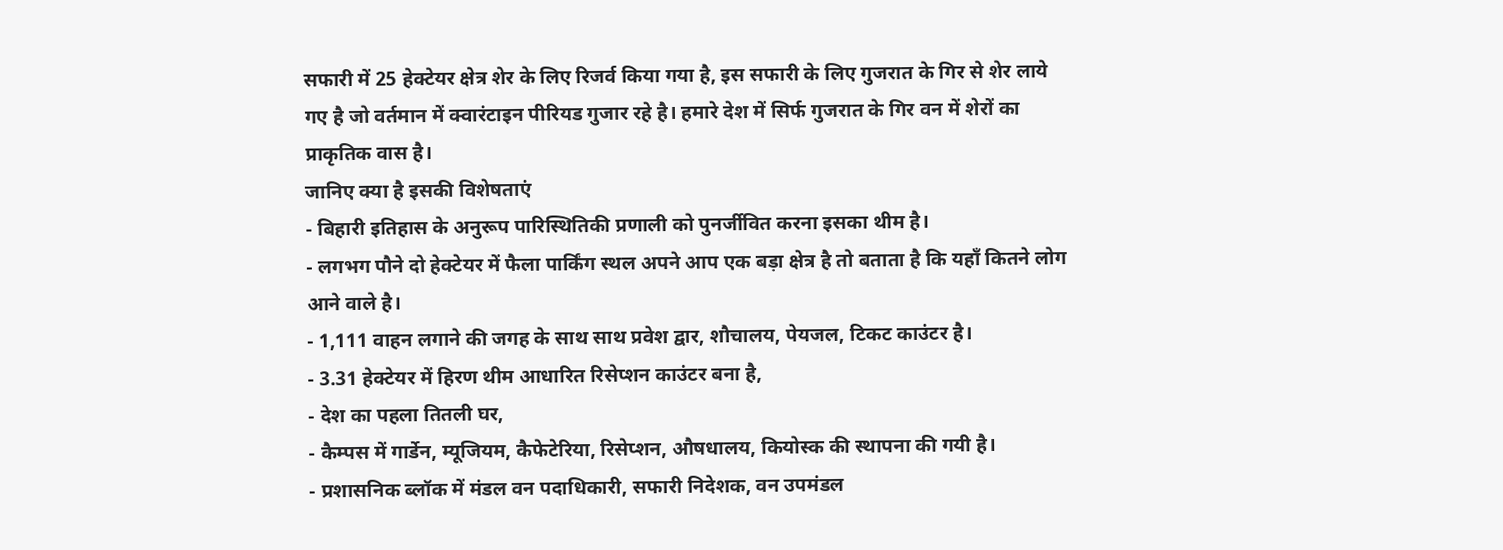सफारी में 25 हेक्टेयर क्षेत्र शेर के लिए रिजर्व किया गया है, इस सफारी के लिए गुजरात के गिर से शेर लाये गए है जो वर्तमान में क्वारंटाइन पीरियड गुजार रहे है। हमारे देश में सिर्फ गुजरात के गिर वन में शेरों का प्राकृतिक वास है।
जानिए क्या है इसकी विशेषताएं
- बिहारी इतिहास के अनुरूप पारिस्थितिकी प्रणाली को पुनर्जीवित करना इसका थीम है।
- लगभग पौने दो हेक्टेयर में फैला पार्किंग स्थल अपने आप एक बड़ा क्षेत्र है तो बताता है कि यहाँ कितने लोग आने वाले है।
- 1,111 वाहन लगाने की जगह के साथ साथ प्रवेश द्वार, शौचालय, पेयजल, टिकट काउंटर है।
- 3.31 हेक्टेयर में हिरण थीम आधारित रिसेप्शन काउंटर बना है,
- देश का पहला तितली घर,
- कैम्पस में गार्डेन, म्यूजियम, कैफेटेरिया, रिसेप्शन, औषधालय, कियोस्क की स्थापना की गयी है।
- प्रशासनिक ब्लॉक में मंडल वन पदाधिकारी, सफारी निदेशक, वन उपमंडल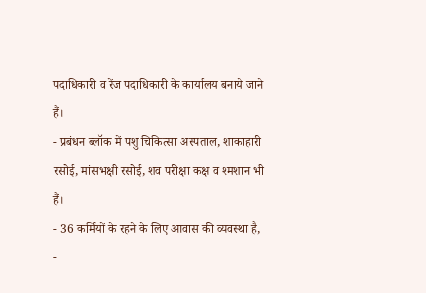पदाधिकारी व रेंज पदाधिकारी के कार्यालय बनाये जाने हैं।
- प्रबंधन ब्लॉक में पशु चिकित्सा अस्पताल, शाकाहारी रसोई, मांसभक्षी रसोई, शव परीक्षा कक्ष व श्मशान भी हैं।
- 36 कर्मियों के रहने के लिए आवास की व्यवस्था है,
-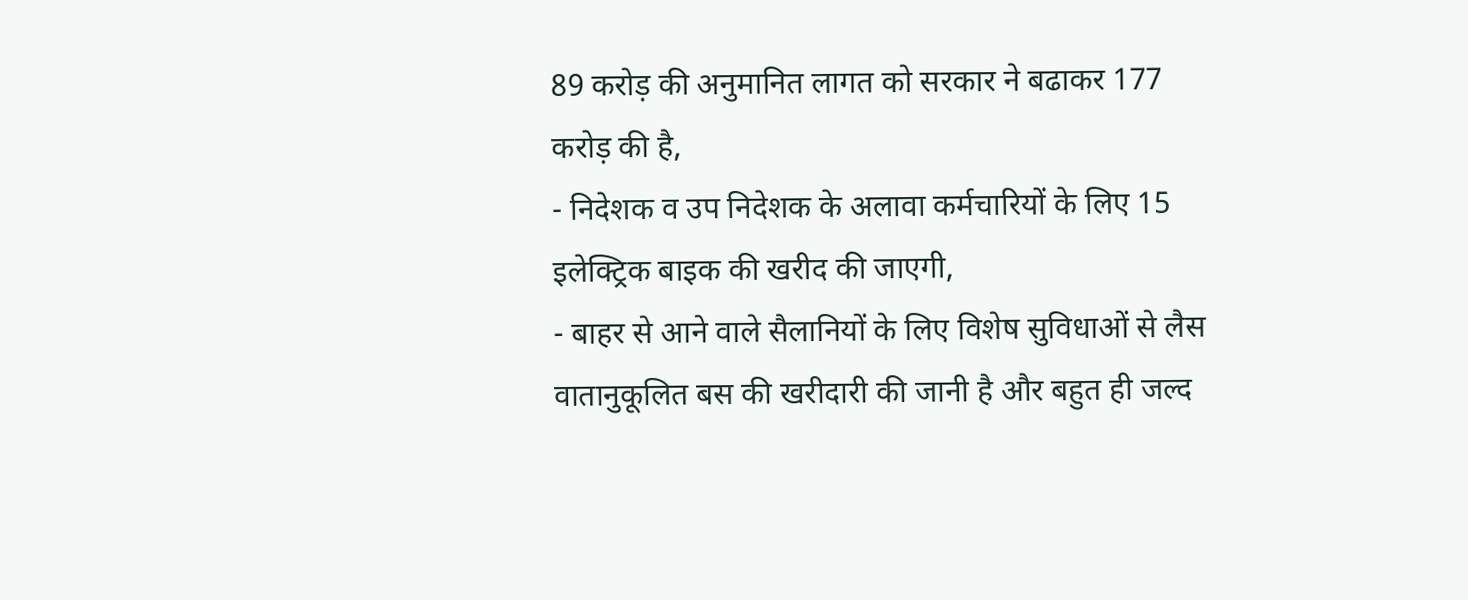89 करोड़ की अनुमानित लागत को सरकार ने बढाकर 177 करोड़ की है,
- निदेशक व उप निदेशक के अलावा कर्मचारियों के लिए 15 इलेक्ट्रिक बाइक की खरीद की जाएगी,
- बाहर से आने वाले सैलानियों के लिए विशेष सुविधाओं से लैस वातानुकूलित बस की खरीदारी की जानी है और बहुत ही जल्द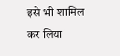इसे भी शामिल कर लिया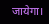जायेगा।